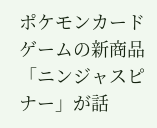ポケモンカードゲームの新商品「ニンジャスピナー」が話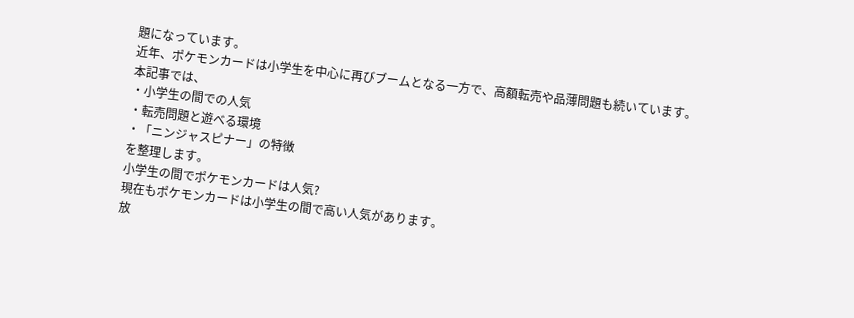題になっています。
近年、ポケモンカードは小学生を中心に再びブームとなる一方で、高額転売や品薄問題も続いています。
本記事では、
・小学生の間での人気
・転売問題と遊べる環境
・「ニンジャスピナー」の特徴
を整理します。
小学生の間でポケモンカードは人気?
現在もポケモンカードは小学生の間で高い人気があります。
放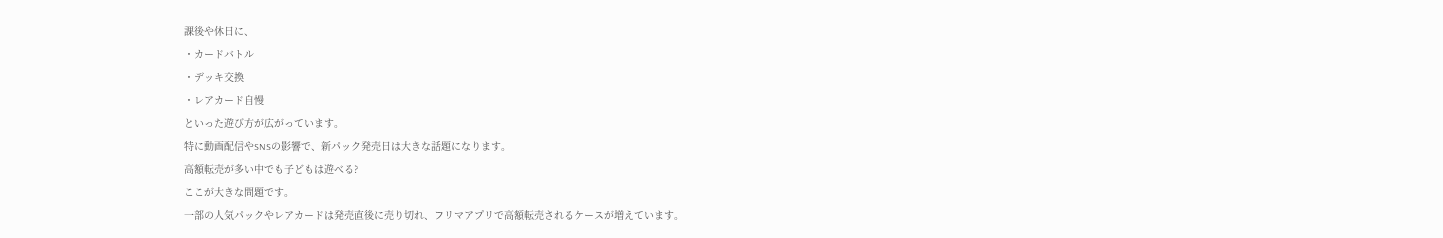課後や休日に、
・カードバトル
・デッキ交換
・レアカード自慢
といった遊び方が広がっています。
特に動画配信やSNSの影響で、新パック発売日は大きな話題になります。
高額転売が多い中でも子どもは遊べる?
ここが大きな問題です。
一部の人気パックやレアカードは発売直後に売り切れ、フリマアプリで高額転売されるケースが増えています。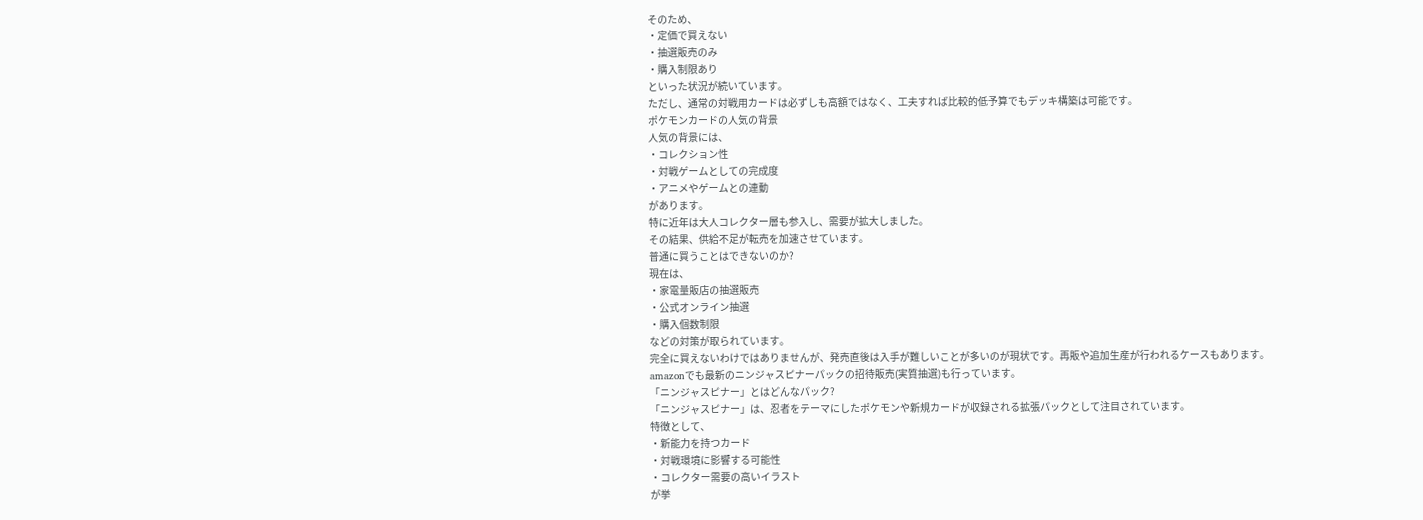そのため、
・定価で買えない
・抽選販売のみ
・購入制限あり
といった状況が続いています。
ただし、通常の対戦用カードは必ずしも高額ではなく、工夫すれば比較的低予算でもデッキ構築は可能です。
ポケモンカードの人気の背景
人気の背景には、
・コレクション性
・対戦ゲームとしての完成度
・アニメやゲームとの連動
があります。
特に近年は大人コレクター層も参入し、需要が拡大しました。
その結果、供給不足が転売を加速させています。
普通に買うことはできないのか?
現在は、
・家電量販店の抽選販売
・公式オンライン抽選
・購入個数制限
などの対策が取られています。
完全に買えないわけではありませんが、発売直後は入手が難しいことが多いのが現状です。再販や追加生産が行われるケースもあります。
amazonでも最新のニンジャスピナーパックの招待販売(実質抽選)も行っています。
「ニンジャスピナー」とはどんなパック?
「ニンジャスピナー」は、忍者をテーマにしたポケモンや新規カードが収録される拡張パックとして注目されています。
特徴として、
・新能力を持つカード
・対戦環境に影響する可能性
・コレクター需要の高いイラスト
が挙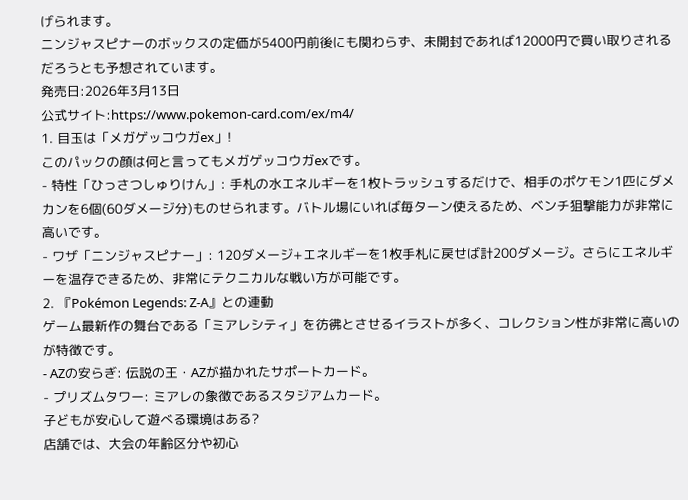げられます。
ニンジャスピナーのボックスの定価が5400円前後にも関わらず、未開封であれば12000円で買い取りされるだろうとも予想されています。
発売日:2026年3月13日
公式サイト:https://www.pokemon-card.com/ex/m4/
1. 目玉は「メガゲッコウガex」!
このパックの顔は何と言ってもメガゲッコウガexです。
- 特性「ひっさつしゅりけん」: 手札の水エネルギーを1枚トラッシュするだけで、相手のポケモン1匹にダメカンを6個(60ダメージ分)ものせられます。バトル場にいれば毎ターン使えるため、ベンチ狙撃能力が非常に高いです。
- ワザ「ニンジャスピナー」: 120ダメージ+エネルギーを1枚手札に戻せば計200ダメージ。さらにエネルギーを温存できるため、非常にテクニカルな戦い方が可能です。
2. 『Pokémon Legends: Z-A』との連動
ゲーム最新作の舞台である「ミアレシティ」を彷彿とさせるイラストが多く、コレクション性が非常に高いのが特徴です。
- AZの安らぎ: 伝説の王・AZが描かれたサポートカード。
- プリズムタワー: ミアレの象徴であるスタジアムカード。
子どもが安心して遊べる環境はある?
店舗では、大会の年齢区分や初心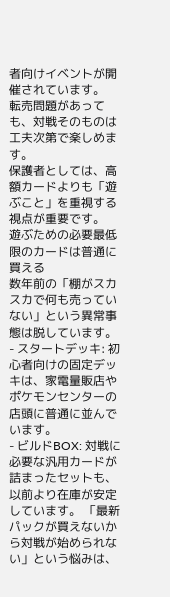者向けイベントが開催されています。
転売問題があっても、対戦そのものは工夫次第で楽しめます。
保護者としては、高額カードよりも「遊ぶこと」を重視する視点が重要です。
遊ぶための必要最低限のカードは普通に買える
数年前の「棚がスカスカで何も売っていない」という異常事態は脱しています。
- スタートデッキ: 初心者向けの固定デッキは、家電量販店やポケモンセンターの店頭に普通に並んでいます。
- ビルドBOX: 対戦に必要な汎用カードが詰まったセットも、以前より在庫が安定しています。 「最新パックが買えないから対戦が始められない」という悩みは、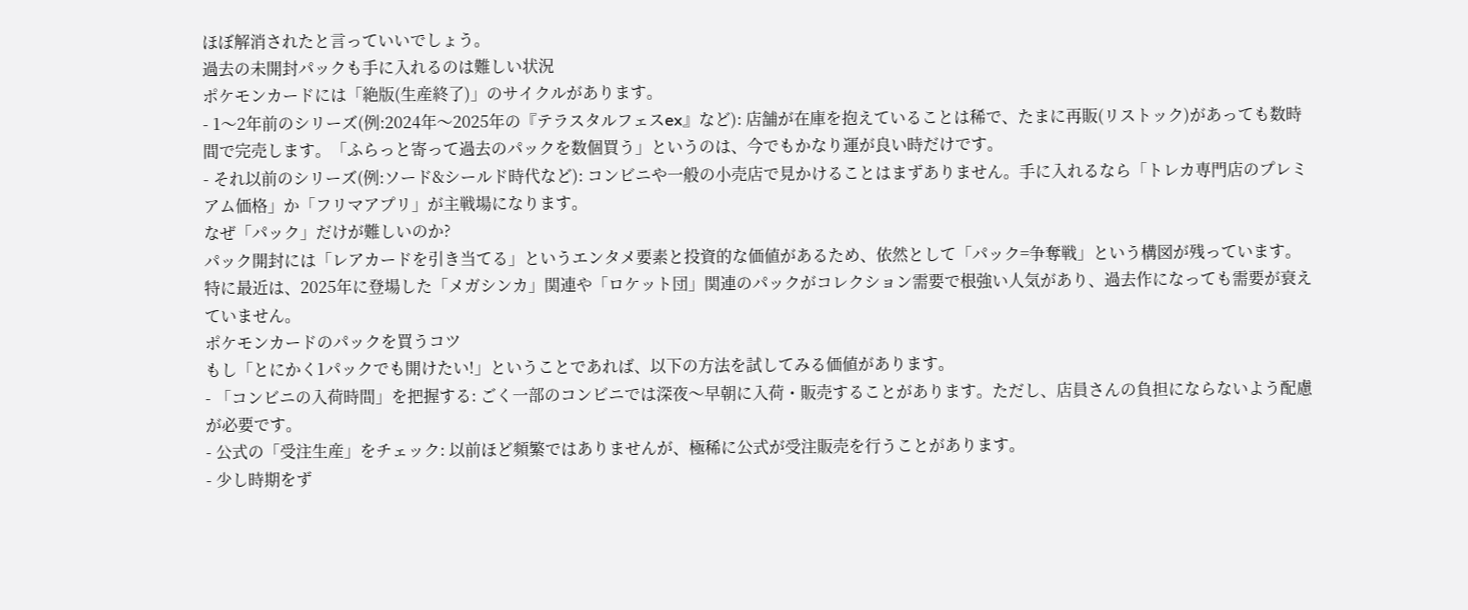ほぼ解消されたと言っていいでしょう。
過去の未開封パックも手に入れるのは難しい状況
ポケモンカードには「絶版(生産終了)」のサイクルがあります。
- 1〜2年前のシリーズ(例:2024年〜2025年の『テラスタルフェスex』など): 店舗が在庫を抱えていることは稀で、たまに再販(リストック)があっても数時間で完売します。「ふらっと寄って過去のパックを数個買う」というのは、今でもかなり運が良い時だけです。
- それ以前のシリーズ(例:ソード&シールド時代など): コンビニや一般の小売店で見かけることはまずありません。手に入れるなら「トレカ専門店のプレミアム価格」か「フリマアプリ」が主戦場になります。
なぜ「パック」だけが難しいのか?
パック開封には「レアカードを引き当てる」というエンタメ要素と投資的な価値があるため、依然として「パック=争奪戦」という構図が残っています。
特に最近は、2025年に登場した「メガシンカ」関連や「ロケット団」関連のパックがコレクション需要で根強い人気があり、過去作になっても需要が衰えていません。
ポケモンカードのパックを買うコツ
もし「とにかく1パックでも開けたい!」ということであれば、以下の方法を試してみる価値があります。
- 「コンビニの入荷時間」を把握する: ごく一部のコンビニでは深夜〜早朝に入荷・販売することがあります。ただし、店員さんの負担にならないよう配慮が必要です。
- 公式の「受注生産」をチェック: 以前ほど頻繁ではありませんが、極稀に公式が受注販売を行うことがあります。
- 少し時期をず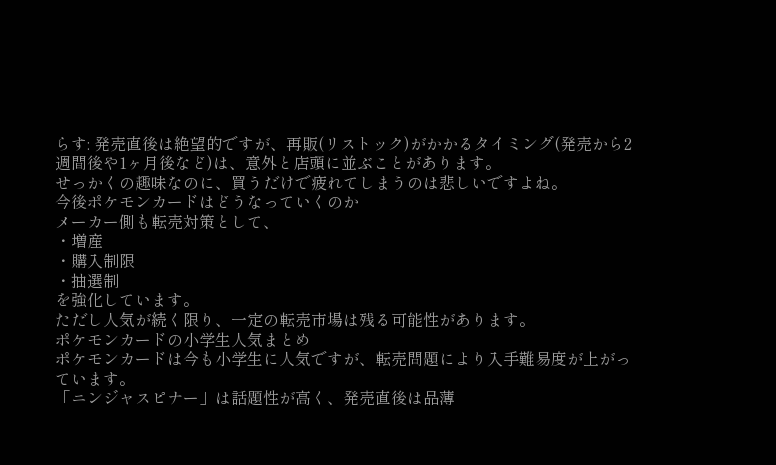らす: 発売直後は絶望的ですが、再販(リストック)がかかるタイミング(発売から2週間後や1ヶ月後など)は、意外と店頭に並ぶことがあります。
せっかくの趣味なのに、買うだけで疲れてしまうのは悲しいですよね。
今後ポケモンカードはどうなっていくのか
メーカー側も転売対策として、
・増産
・購入制限
・抽選制
を強化しています。
ただし人気が続く限り、一定の転売市場は残る可能性があります。
ポケモンカードの小学生人気まとめ
ポケモンカードは今も小学生に人気ですが、転売問題により入手難易度が上がっています。
「ニンジャスピナー」は話題性が高く、発売直後は品薄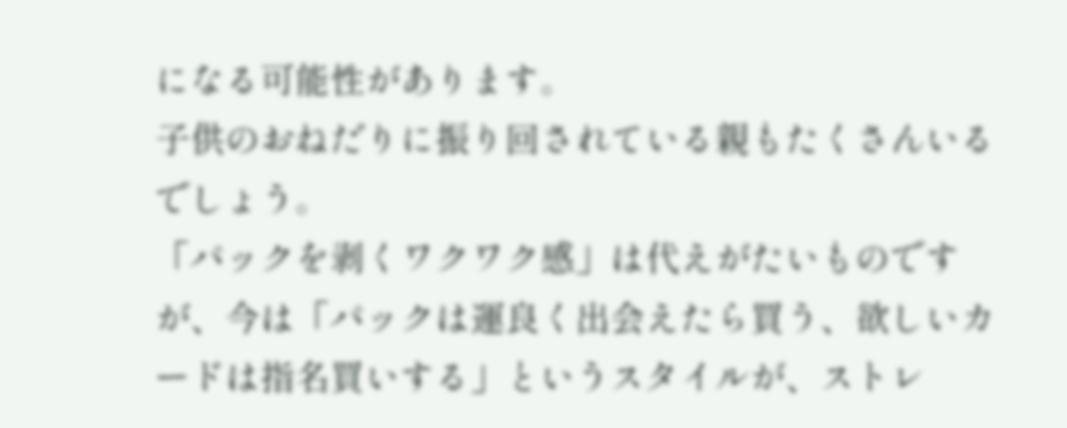になる可能性があります。
子供のおねだりに振り回されている親もたくさんいるでしょう。
「パックを剥くワクワク感」は代えがたいものですが、今は「パックは運良く出会えたら買う、欲しいカードは指名買いする」というスタイルが、ストレ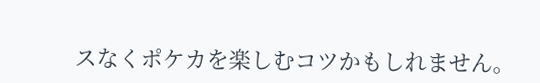スなくポケカを楽しむコツかもしれません。